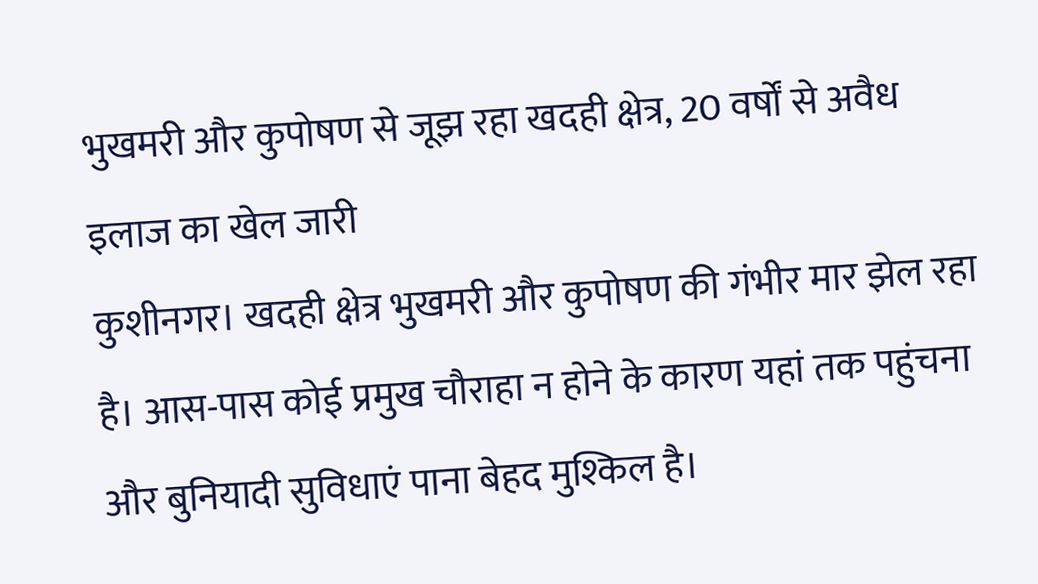भुखमरी और कुपोषण से जूझ रहा खदही क्षेत्र, 20 वर्षों से अवैध इलाज का खेल जारी
कुशीनगर। खदही क्षेत्र भुखमरी और कुपोषण की गंभीर मार झेल रहा है। आस-पास कोई प्रमुख चौराहा न होने के कारण यहां तक पहुंचना और बुनियादी सुविधाएं पाना बेहद मुश्किल है।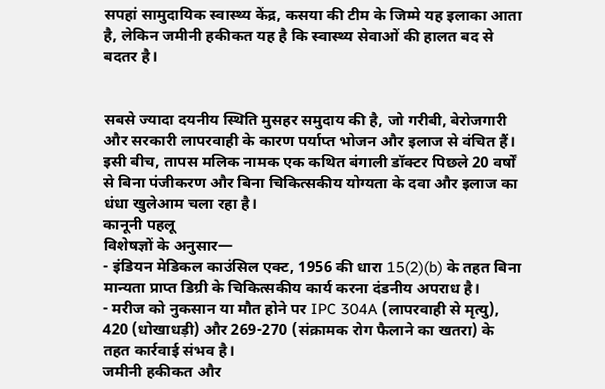सपहां सामुदायिक स्वास्थ्य केंद्र, कसया की टीम के जिम्मे यह इलाका आता है, लेकिन जमीनी हकीकत यह है कि स्वास्थ्य सेवाओं की हालत बद से बदतर है।


सबसे ज्यादा दयनीय स्थिति मुसहर समुदाय की है, जो गरीबी, बेरोजगारी और सरकारी लापरवाही के कारण पर्याप्त भोजन और इलाज से वंचित हैं। इसी बीच, तापस मलिक नामक एक कथित बंगाली डॉक्टर पिछले 20 वर्षों से बिना पंजीकरण और बिना चिकित्सकीय योग्यता के दवा और इलाज का धंधा खुलेआम चला रहा है।
कानूनी पहलू
विशेषज्ञों के अनुसार—
- इंडियन मेडिकल काउंसिल एक्ट, 1956 की धारा 15(2)(b) के तहत बिना मान्यता प्राप्त डिग्री के चिकित्सकीय कार्य करना दंडनीय अपराध है।
- मरीज को नुकसान या मौत होने पर IPC 304A (लापरवाही से मृत्यु), 420 (धोखाधड़ी) और 269-270 (संक्रामक रोग फैलाने का खतरा) के तहत कार्रवाई संभव है।
जमीनी हकीकत और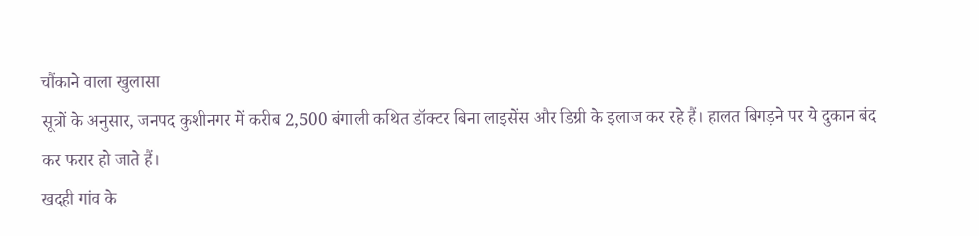चौंकाने वाला खुलासा
सूत्रों के अनुसार, जनपद कुशीनगर में करीब 2,500 बंगाली कथित डॉक्टर बिना लाइसेंस और डिग्री के इलाज कर रहे हैं। हालत बिगड़ने पर ये दुकान बंद कर फरार हो जाते हैं।
खदही गांव के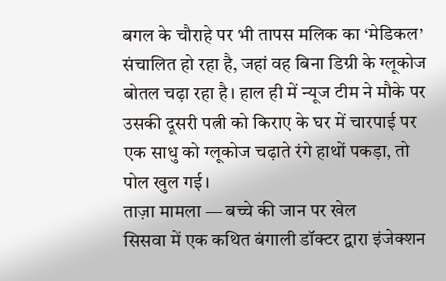बगल के चौराहे पर भी तापस मलिक का ‘मेडिकल’ संचालित हो रहा है, जहां वह बिना डिग्री के ग्लूकोज बोतल चढ़ा रहा है। हाल ही में न्यूज टीम ने मौके पर उसकी दूसरी पत्नी को किराए के घर में चारपाई पर एक साधु को ग्लूकोज चढ़ाते रंगे हाथों पकड़ा, तो पोल खुल गई।
ताज़ा मामला — बच्चे की जान पर खेल
सिसवा में एक कथित बंगाली डॉक्टर द्वारा इंजेक्शन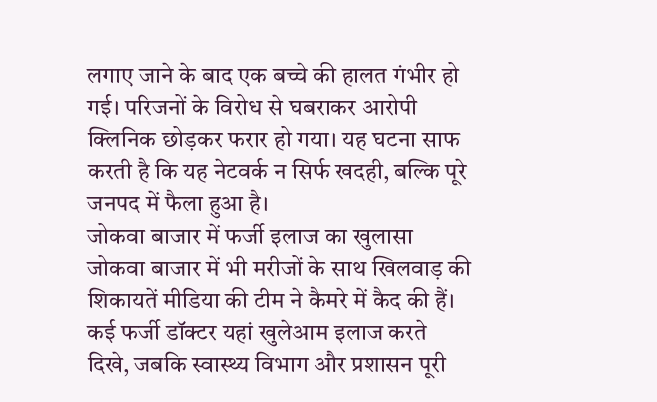लगाए जाने के बाद एक बच्चे की हालत गंभीर हो गई। परिजनों के विरोध से घबराकर आरोपी क्लिनिक छोड़कर फरार हो गया। यह घटना साफ करती है कि यह नेटवर्क न सिर्फ खदही, बल्कि पूरे जनपद में फैला हुआ है।
जोकवा बाजार में फर्जी इलाज का खुलासा
जोकवा बाजार में भी मरीजों के साथ खिलवाड़ की शिकायतें मीडिया की टीम ने कैमरे में कैद की हैं। कई फर्जी डॉक्टर यहां खुलेआम इलाज करते दिखे, जबकि स्वास्थ्य विभाग और प्रशासन पूरी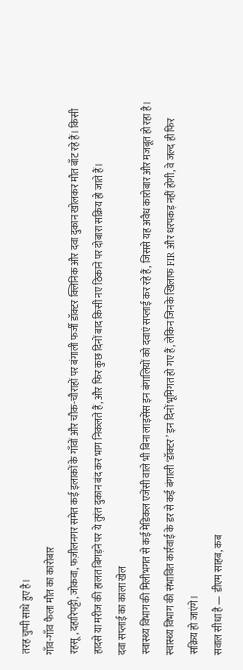तरह चुप्पी साधे हुए है।
गाँव-गाँव फैला मौत का कारोबार
रहसू, दहारिपट्टी, जोकवा, फज़ीलनगर समेत कई इलाकों के गाँवों और चौक-चौराहों पर बंगाली फर्जी डॉक्टर क्लिनिक और दवा दुकान खोलकर मौत बाँट रहे हैं। किसी हादसे या मरीज की हालत बिगड़ने पर ये तुरंत दुकान बंद कर भाग निकलते हैं, और फिर कुछ दिनों बाद किसी नए ठिकाने पर दोबारा सक्रिय हो जाते हैं।
दवा सप्लाई का काला खेल
स्वास्थ्य विभाग की मिलीभगत से कई मेडिकल एजेंसी वाले भी बिना लाइसेंस इन बंगालियों को दवाएं सप्लाई कर रहे हैं, जिससे यह अवैध कारोबार और मजबूत हो रहा है। स्वास्थ्य विभाग की संभावित कार्रवाई के डर से कई बंगाली ‘डॉक्टर’ इन दिनों भूमिगत हो गए हैं, लेकिन जिनके खिलाफ FIR और धरपकड़ नहीं होगी, वे जल्द ही फिर सक्रिय हो जाएंगे।
सवाल सीधा है — डीएम साहब, कब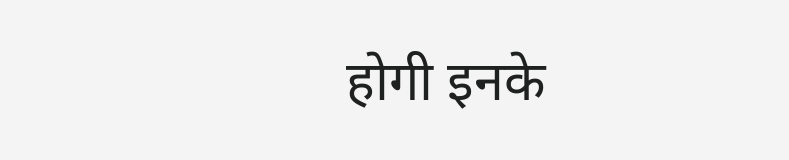होगी इनके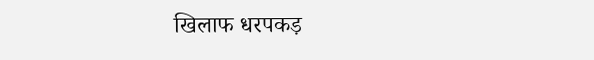खिलाफ धरपकड़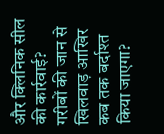और क्लिनिक सील की कार्रवाई?
गरीबों की जान से खिलवाड़ आखिर कब तक बर्दाश्त किया जाएगा?